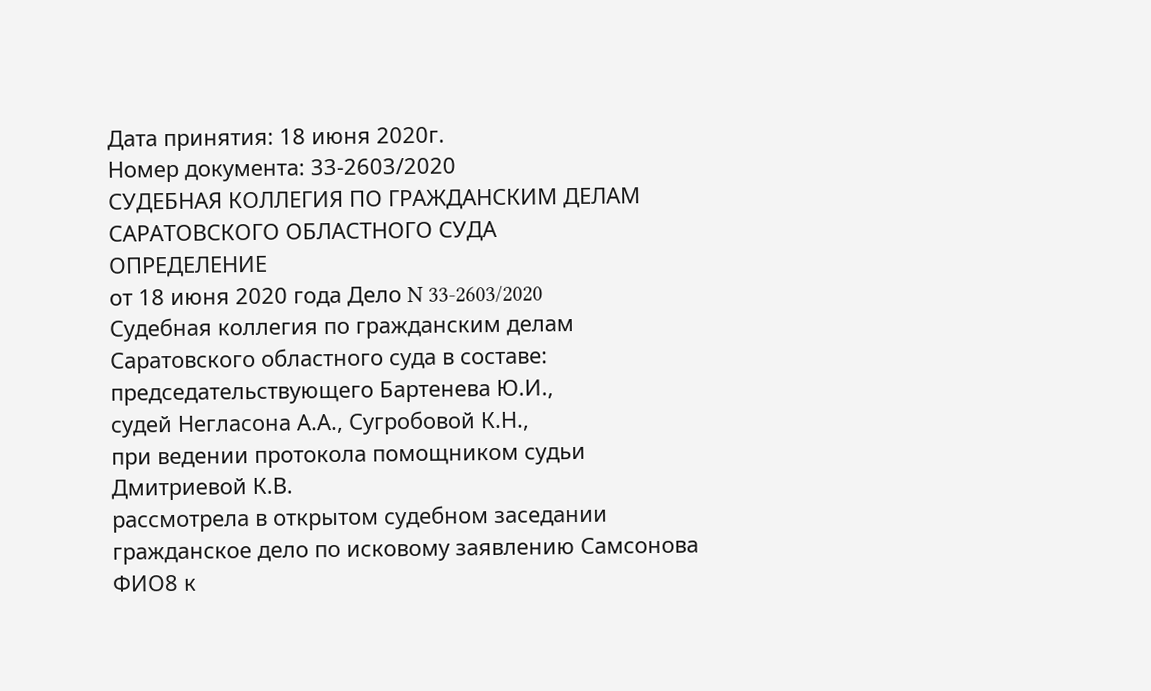Дата принятия: 18 июня 2020г.
Номер документа: 33-2603/2020
СУДЕБНАЯ КОЛЛЕГИЯ ПО ГРАЖДАНСКИМ ДЕЛАМ САРАТОВСКОГО ОБЛАСТНОГО СУДА
ОПРЕДЕЛЕНИЕ
от 18 июня 2020 года Дело N 33-2603/2020
Судебная коллегия по гражданским делам Саратовского областного суда в составе:
председательствующего Бартенева Ю.И.,
судей Негласона А.А., Сугробовой К.Н.,
при ведении протокола помощником судьи Дмитриевой К.В.
рассмотрела в открытом судебном заседании гражданское дело по исковому заявлению Самсонова ФИО8 к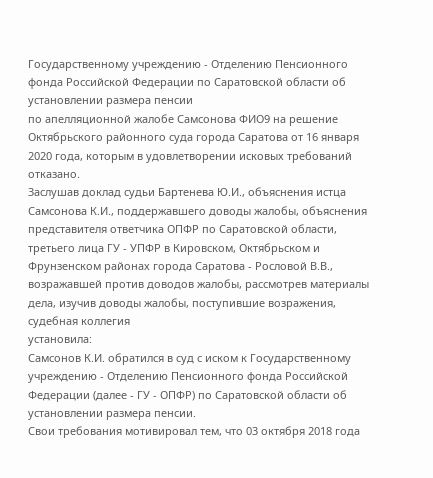Государственному учреждению - Отделению Пенсионного фонда Российской Федерации по Саратовской области об установлении размера пенсии
по апелляционной жалобе Самсонова ФИО9 на решение Октябрьского районного суда города Саратова от 16 января 2020 года, которым в удовлетворении исковых требований отказано.
Заслушав доклад судьи Бартенева Ю.И., объяснения истца Самсонова К.И., поддержавшего доводы жалобы, объяснения представителя ответчика ОПФР по Саратовской области, третьего лица ГУ - УПФР в Кировском, Октябрьском и Фрунзенском районах города Саратова - Рословой В.В., возражавшей против доводов жалобы, рассмотрев материалы дела, изучив доводы жалобы, поступившие возражения, судебная коллегия
установила:
Самсонов К.И. обратился в суд с иском к Государственному учреждению - Отделению Пенсионного фонда Российской Федерации (далее - ГУ - ОПФР) по Саратовской области об установлении размера пенсии.
Свои требования мотивировал тем, что 03 октября 2018 года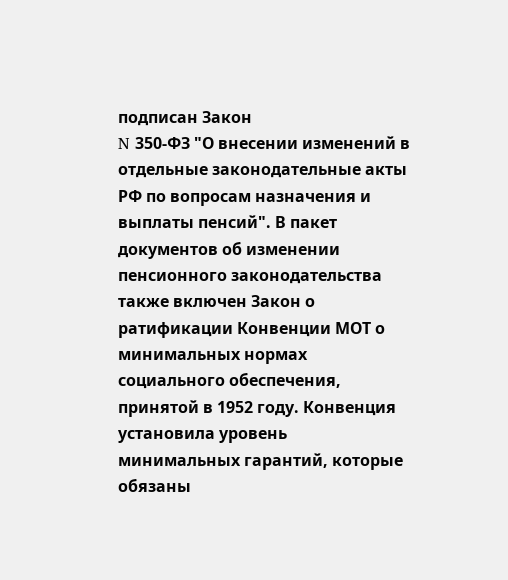подписан Закон
N 350-ФЗ "О внесении изменений в отдельные законодательные акты РФ по вопросам назначения и выплаты пенсий". В пакет документов об изменении пенсионного законодательства также включен Закон о ратификации Конвенции МОТ о минимальных нормах социального обеспечения, принятой в 1952 году. Конвенция установила уровень минимальных гарантий, которые обязаны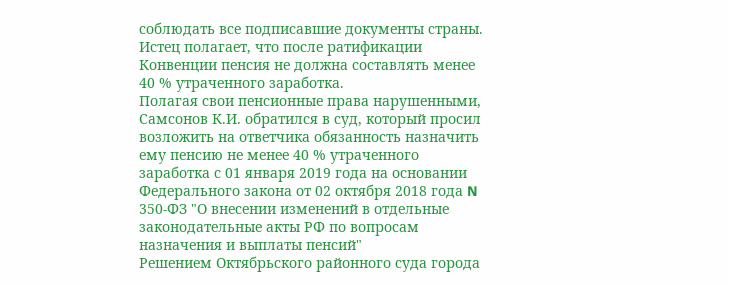соблюдать все подписавшие документы страны. Истец полагает, что после ратификации Конвенции пенсия не должна составлять менее 40 % утраченного заработка.
Полагая свои пенсионные права нарушенными, Самсонов К.И. обратился в суд, который просил возложить на ответчика обязанность назначить ему пенсию не менее 40 % утраченного заработка с 01 января 2019 года на основании Федерального закона от 02 октября 2018 года N 350-ФЗ "О внесении изменений в отдельные законодательные акты РФ по вопросам назначения и выплаты пенсий"
Решением Октябрьского районного суда города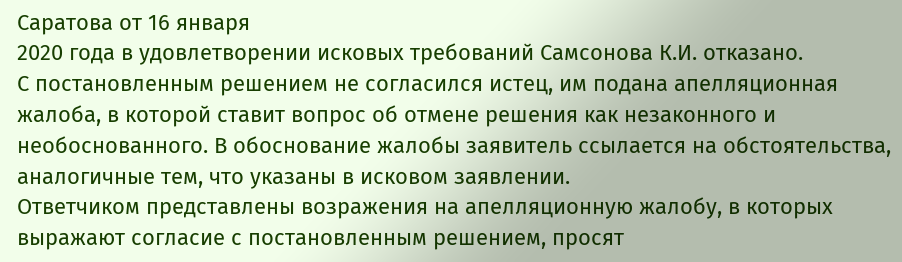Саратова от 16 января
2020 года в удовлетворении исковых требований Самсонова К.И. отказано.
С постановленным решением не согласился истец, им подана апелляционная жалоба, в которой ставит вопрос об отмене решения как незаконного и необоснованного. В обоснование жалобы заявитель ссылается на обстоятельства, аналогичные тем, что указаны в исковом заявлении.
Ответчиком представлены возражения на апелляционную жалобу, в которых выражают согласие с постановленным решением, просят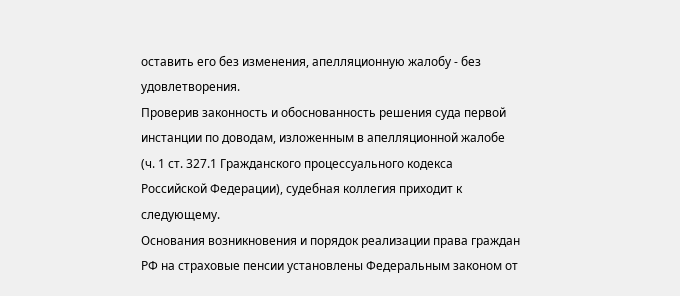оставить его без изменения, апелляционную жалобу - без удовлетворения.
Проверив законность и обоснованность решения суда первой инстанции по доводам, изложенным в апелляционной жалобе (ч. 1 ст. 327.1 Гражданского процессуального кодекса Российской Федерации), судебная коллегия приходит к следующему.
Основания возникновения и порядок реализации права граждан РФ на страховые пенсии установлены Федеральным законом от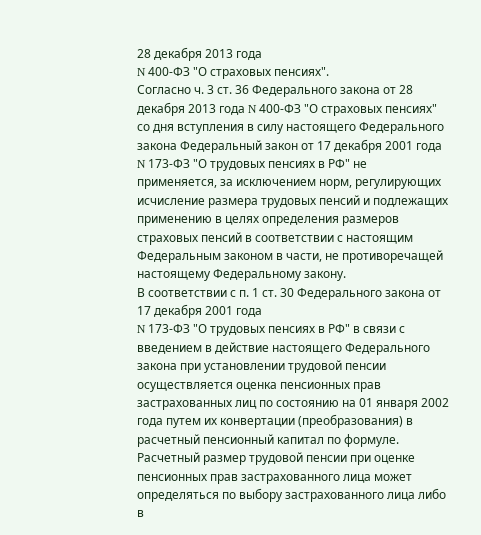28 декабря 2013 года
N 400-ФЗ "О страховых пенсиях".
Согласно ч. 3 ст. 36 Федерального закона от 28 декабря 2013 года N 400-ФЗ "О страховых пенсиях" со дня вступления в силу настоящего Федерального закона Федеральный закон от 17 декабря 2001 года N 173-ФЗ "О трудовых пенсиях в РФ" не применяется, за исключением норм, регулирующих исчисление размера трудовых пенсий и подлежащих применению в целях определения размеров страховых пенсий в соответствии с настоящим Федеральным законом в части, не противоречащей настоящему Федеральному закону.
В соответствии с п. 1 ст. 30 Федерального закона от 17 декабря 2001 года
N 173-ФЗ "О трудовых пенсиях в РФ" в связи с введением в действие настоящего Федерального закона при установлении трудовой пенсии осуществляется оценка пенсионных прав застрахованных лиц по состоянию на 01 января 2002 года путем их конвертации (преобразования) в расчетный пенсионный капитал по формуле.
Расчетный размер трудовой пенсии при оценке пенсионных прав застрахованного лица может определяться по выбору застрахованного лица либо в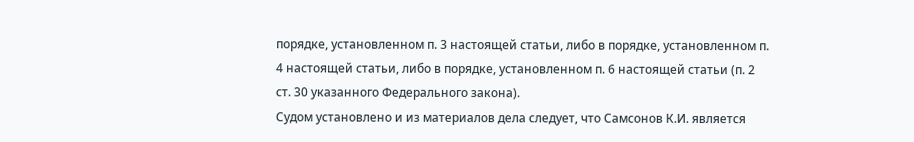порядке, установленном п. 3 настоящей статьи, либо в порядке, установленном п. 4 настоящей статьи, либо в порядке, установленном п. 6 настоящей статьи (п. 2 ст. 30 указанного Федерального закона).
Судом установлено и из материалов дела следует, что Самсонов К.И. является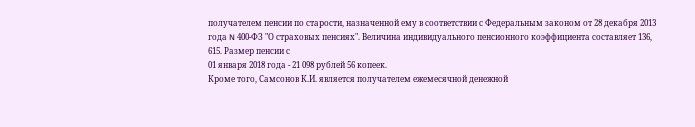получателем пенсии по старости, назначенной ему в соответствии с Федеральным законом от 28 декабря 2013 года N 400-ФЗ "О страховых пенсиях". Величина индивидуального пенсионного коэффициента составляет 136, 615. Размер пенсии с
01 января 2018 года - 21 098 рублей 56 копеек.
Кроме того, Самсонов К.И. является получателем ежемесячной денежной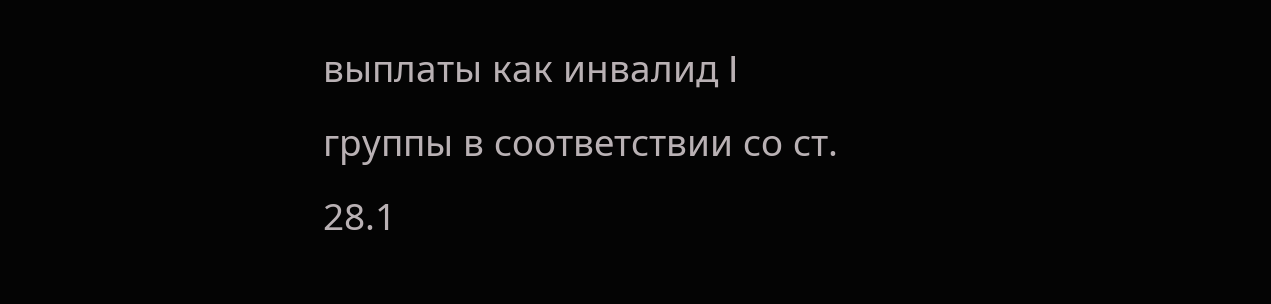выплаты как инвалид I группы в соответствии со ст. 28.1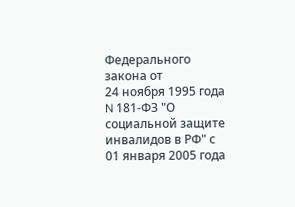Федерального закона от
24 ноября 1995 года N 181-ФЗ "О социальной защите инвалидов в РФ" с 01 января 2005 года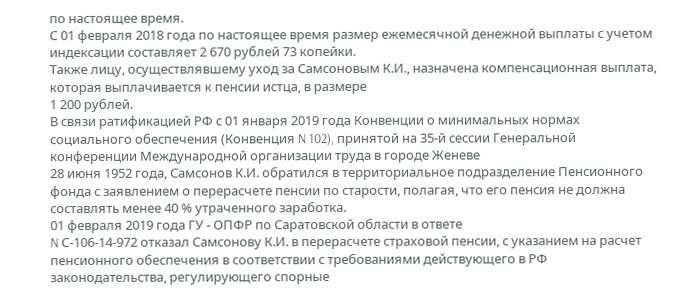по настоящее время.
С 01 февраля 2018 года по настоящее время размер ежемесячной денежной выплаты с учетом индексации составляет 2 670 рублей 73 копейки.
Также лицу, осуществлявшему уход за Самсоновым К.И., назначена компенсационная выплата, которая выплачивается к пенсии истца, в размере
1 200 рублей.
В связи ратификацией РФ с 01 января 2019 года Конвенции о минимальных нормах социального обеспечения (Конвенция N 102), принятой на 35-й сессии Генеральной конференции Международной организации труда в городе Женеве
28 июня 1952 года, Самсонов К.И. обратился в территориальное подразделение Пенсионного фонда с заявлением о перерасчете пенсии по старости, полагая, что его пенсия не должна составлять менее 40 % утраченного заработка.
01 февраля 2019 года ГУ - ОПФР по Саратовской области в ответе
N С-106-14-972 отказал Самсонову К.И. в перерасчете страховой пенсии, с указанием на расчет пенсионного обеспечения в соответствии с требованиями действующего в РФ законодательства, регулирующего спорные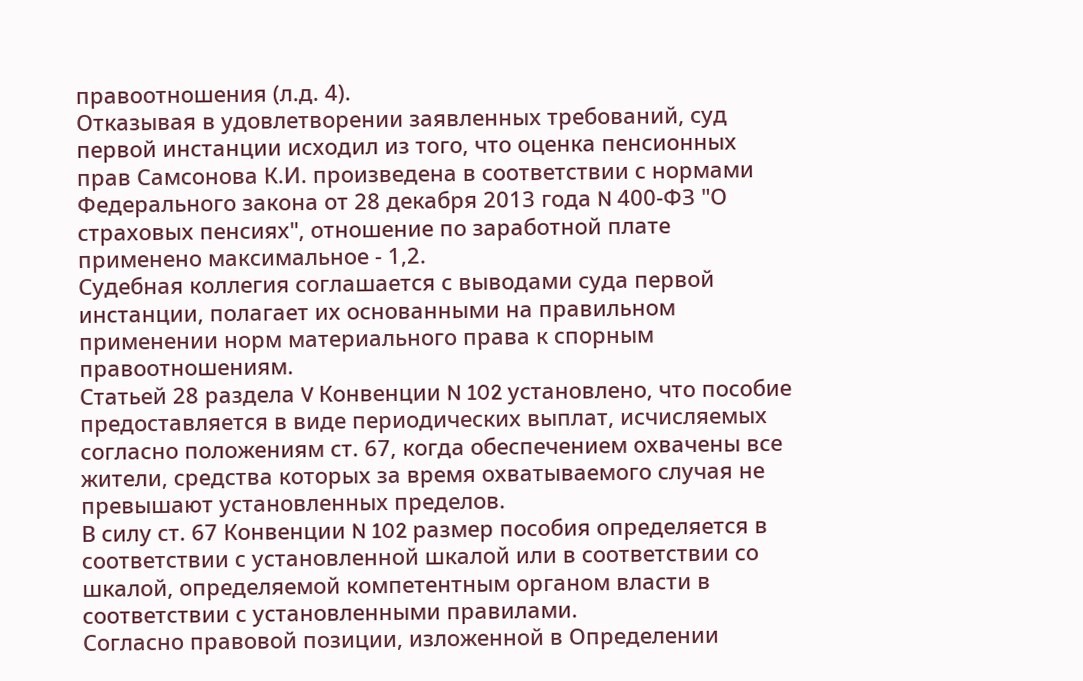правоотношения (л.д. 4).
Отказывая в удовлетворении заявленных требований, суд первой инстанции исходил из того, что оценка пенсионных прав Самсонова К.И. произведена в соответствии с нормами Федерального закона от 28 декабря 2013 года N 400-ФЗ "О страховых пенсиях", отношение по заработной плате применено максимальное - 1,2.
Судебная коллегия соглашается с выводами суда первой инстанции, полагает их основанными на правильном применении норм материального права к спорным правоотношениям.
Статьей 28 раздела V Конвенции N 102 установлено, что пособие предоставляется в виде периодических выплат, исчисляемых согласно положениям ст. 67, когда обеспечением охвачены все жители, средства которых за время охватываемого случая не превышают установленных пределов.
В силу ст. 67 Конвенции N 102 размер пособия определяется в соответствии с установленной шкалой или в соответствии со шкалой, определяемой компетентным органом власти в соответствии с установленными правилами.
Согласно правовой позиции, изложенной в Определении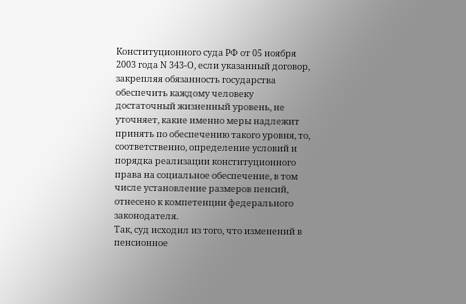Конституционного суда РФ от 05 ноября 2003 года N 343-О, если указанный договор, закрепляя обязанность государства обеспечить каждому человеку достаточный жизненный уровень, не уточняет, какие именно меры надлежит принять по обеспечению такого уровня, то, соответственно, определение условий и порядка реализации конституционного права на социальное обеспечение, в том числе установление размеров пенсий, отнесено к компетенции федерального законодателя.
Так, суд исходил из того, что изменений в пенсионное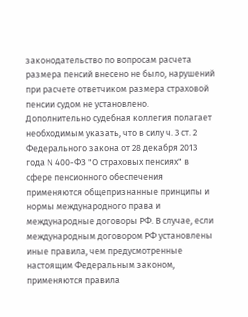законодательство по вопросам расчета размера пенсий внесено не было, нарушений при расчете ответчиком размера страховой пенсии судом не установлено.
Дополнительно судебная коллегия полагает необходимым указать, что в силу ч. 3 ст. 2 Федерального закона от 28 декабря 2013 года N 400-ФЗ "О страховых пенсиях" в сфере пенсионного обеспечения применяются общепризнанные принципы и нормы международного права и международные договоры РФ. В случае, если международным договором РФ установлены иные правила, чем предусмотренные настоящим Федеральным законом, применяются правила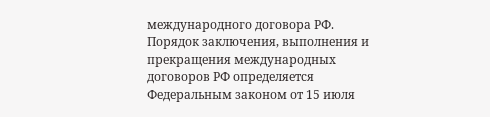международного договора РФ.
Порядок заключения, выполнения и прекращения международных договоров РФ определяется Федеральным законом от 15 июля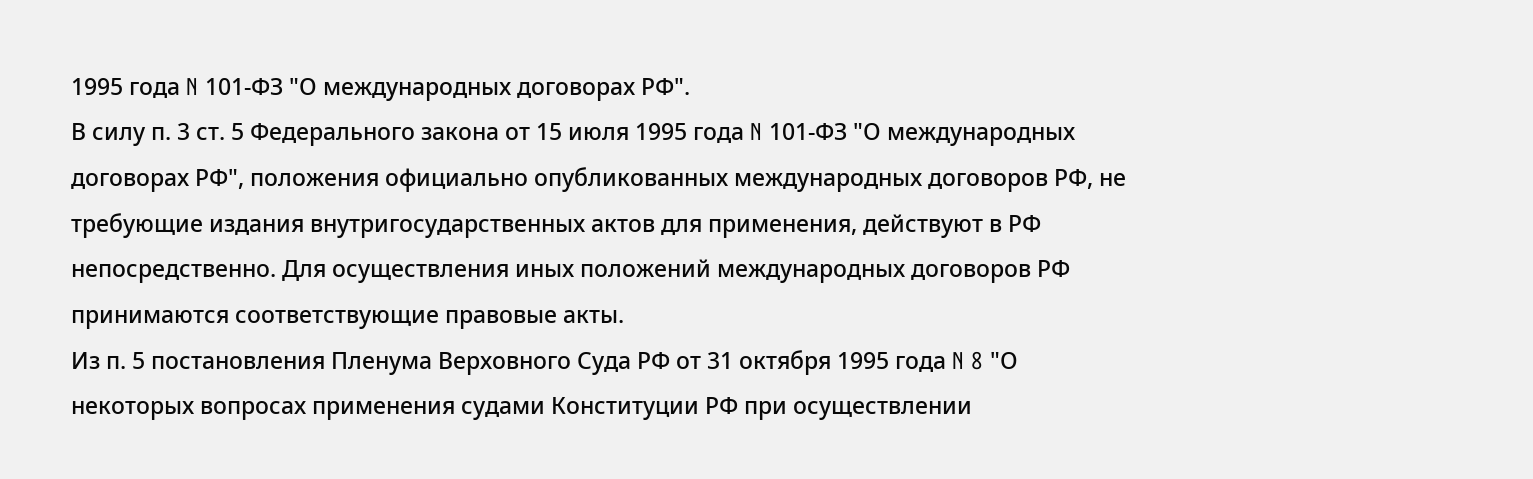1995 года N 101-ФЗ "О международных договорах РФ".
В силу п. 3 ст. 5 Федерального закона от 15 июля 1995 года N 101-ФЗ "О международных договорах РФ", положения официально опубликованных международных договоров РФ, не требующие издания внутригосударственных актов для применения, действуют в РФ непосредственно. Для осуществления иных положений международных договоров РФ принимаются соответствующие правовые акты.
Из п. 5 постановления Пленума Верховного Суда РФ от 31 октября 1995 года N 8 "О некоторых вопросах применения судами Конституции РФ при осуществлении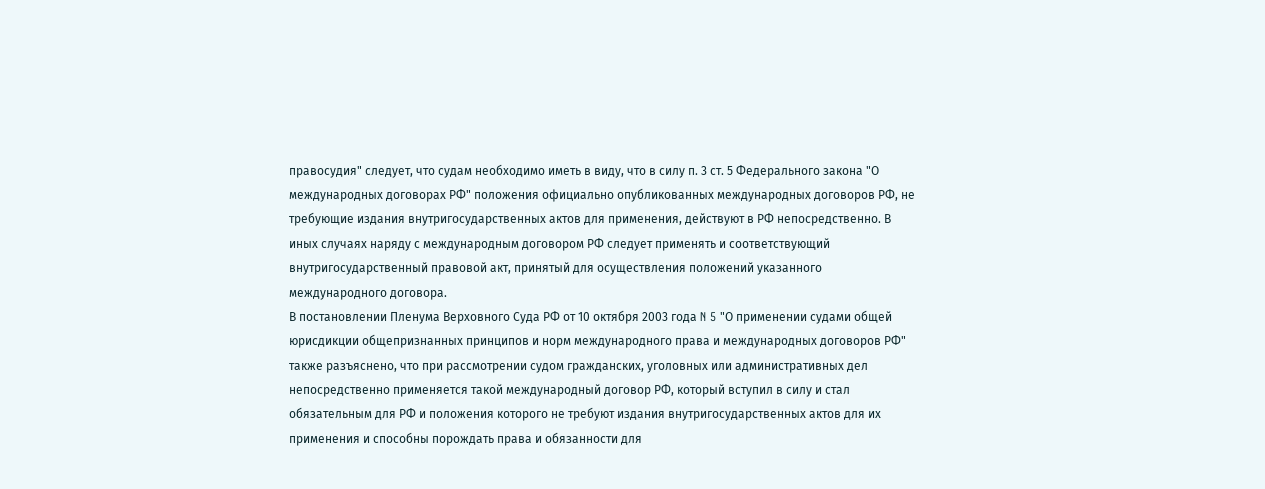правосудия" следует, что судам необходимо иметь в виду, что в силу п. 3 ст. 5 Федерального закона "О международных договорах РФ" положения официально опубликованных международных договоров РФ, не требующие издания внутригосударственных актов для применения, действуют в РФ непосредственно. В иных случаях наряду с международным договором РФ следует применять и соответствующий внутригосударственный правовой акт, принятый для осуществления положений указанного международного договора.
В постановлении Пленума Верховного Суда РФ от 10 октября 2003 года N 5 "О применении судами общей юрисдикции общепризнанных принципов и норм международного права и международных договоров РФ" также разъяснено, что при рассмотрении судом гражданских, уголовных или административных дел непосредственно применяется такой международный договор РФ, который вступил в силу и стал обязательным для РФ и положения которого не требуют издания внутригосударственных актов для их применения и способны порождать права и обязанности для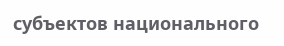субъектов национального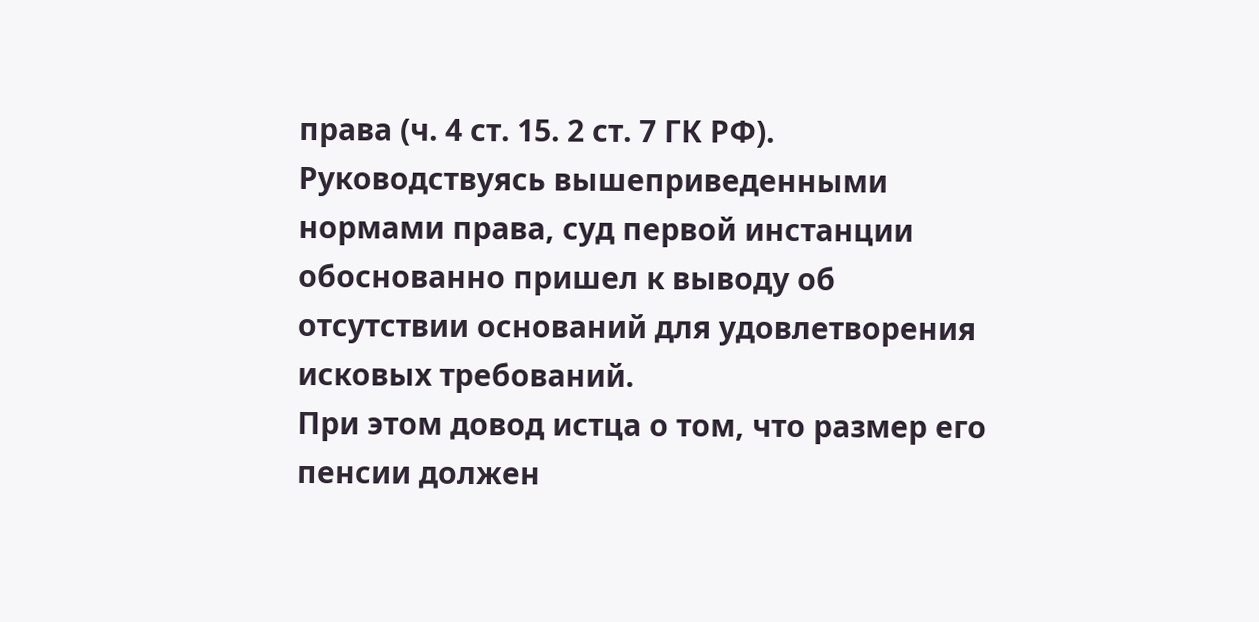права (ч. 4 ст. 15. 2 ст. 7 ГК РФ).
Руководствуясь вышеприведенными нормами права, суд первой инстанции обоснованно пришел к выводу об отсутствии оснований для удовлетворения исковых требований.
При этом довод истца о том, что размер его пенсии должен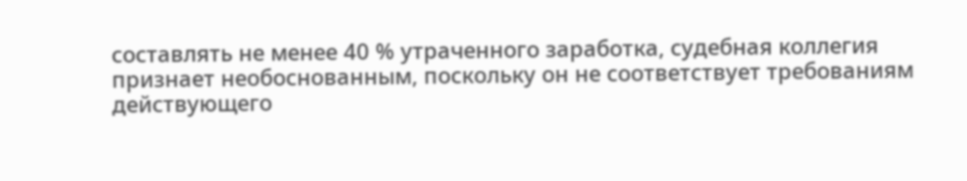составлять не менее 40 % утраченного заработка, судебная коллегия признает необоснованным, поскольку он не соответствует требованиям действующего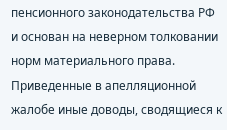пенсионного законодательства РФ и основан на неверном толковании норм материального права.
Приведенные в апелляционной жалобе иные доводы, сводящиеся к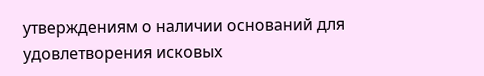утверждениям о наличии оснований для удовлетворения исковых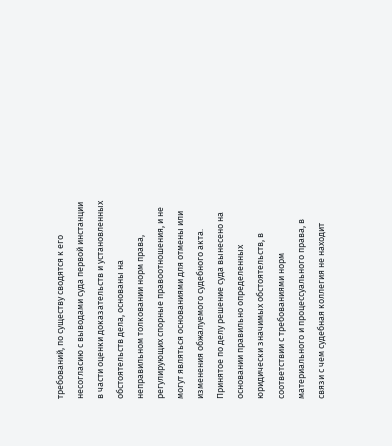требований, по существу сводятся к его несогласию с выводами суда первой инстанции в части оценки доказательств и установленных обстоятельств дела, основаны на неправильном толковании норм права, регулирующих спорные правоотношения, и не могут являться основаниями для отмены или изменения обжалуемого судебного акта.
Принятое по делу решение суда вынесено на основании правильно определенных юридически значимых обстоятельств, в соответствии с требованиями норм материального и процессуального права, в связи с чем судебная коллегия не находит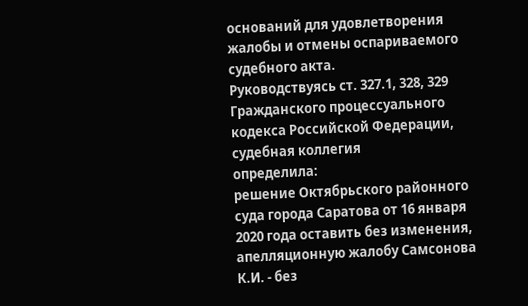оснований для удовлетворения жалобы и отмены оспариваемого судебного акта.
Руководствуясь ст. 327.1, 328, 329 Гражданского процессуального кодекса Российской Федерации, судебная коллегия
определила:
решение Октябрьского районного суда города Саратова от 16 января 2020 года оставить без изменения, апелляционную жалобу Самсонова К.И. - без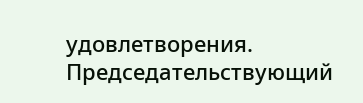удовлетворения.
Председательствующий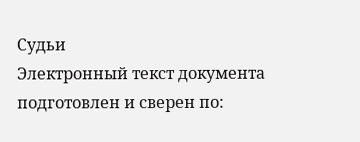Судьи
Электронный текст документа
подготовлен и сверен по: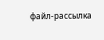файл-рассылка